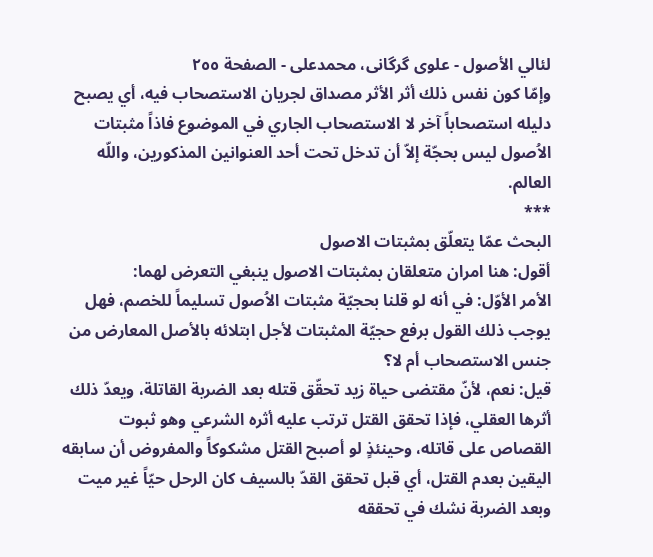لئالي الأصول - علوی گرگانی، محمدعلی - الصفحة ٢٥٥
وإمّا كون نفس ذلك أثر الأثر مصداق لجريان الاستصحاب فيه، أي يصبح دليله استصحاباً آخر لا الاستصحاب الجاري في الموضوع فاذاً مثبتات الاُصول ليس بحجّة إلاّ أن تدخل تحت أحد العنوانين المذكورين، واللّه العالم.
***
البحث عمّا يتعلّق بمثبتات الاصول
أقول: هنا امران متعلقان بمثبتات الاصول ينبغي التعرض لهما:
الأمر الأوّل: في أنه لو قلنا بحجيّة مثبتات الاُصول تسليماً للخصم، فهل يوجب ذلك القول برفع حجيّة المثبتات لأجل ابتلائه بالأصل المعارض من جنس الاستصحاب أم لا؟
قيل: نعم، لأنّ مقتضى حياة زيد تحقّق قتله بعد الضربة القاتلة، ويعدّ ذلك أثرها العقلي، فإذا تحقق القتل ترتب عليه أثره الشرعي وهو ثبوت القصاص على قاتله، وحينئذٍ لو أصبح القتل مشكوكاً والمفروض أن سابقه اليقين بعدم القتل، أي قبل تحقق القدّ بالسيف كان الرحل حيّاً غير ميت وبعد الضربة نشك في تحققه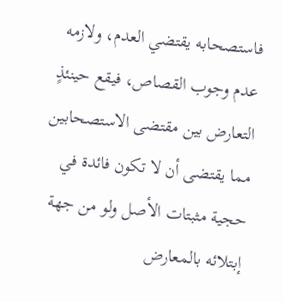فاستصحابه يقتضي العدم، ولازمه عدم وجوب القصاص، فيقع حينئذٍ التعارض بين مقتضى الاستصحابين مما يقتضى أن لا تكون فائدة في حجية مثبتات الأصل ولو من جهة إبتلائه بالمعارض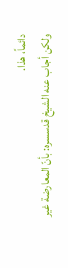دائماً، هذا.
ولكن أجاب عنه الشيخ قدسسره: بأنّ المعارضة غير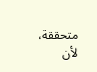متحققة، لأن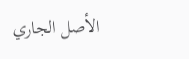الأصل الجاري